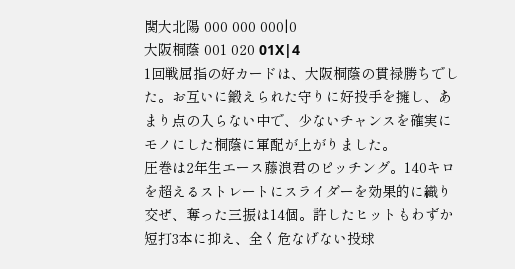関大北陽 000 000 000|0
大阪桐蔭 001 020 01X|4
1回戦屈指の好カードは、大阪桐蔭の貫禄勝ちでした。お互いに鍛えられた守りに好投手を擁し、あまり点の入らない中で、少ないチャンスを確実にモノにした桐蔭に軍配が上がりました。
圧巻は2年生エース藤浪君のピッチング。140キロを超えるストレートにスライダーを効果的に織り交ぜ、奪った三振は14個。許したヒットもわずか短打3本に抑え、全く危なげない投球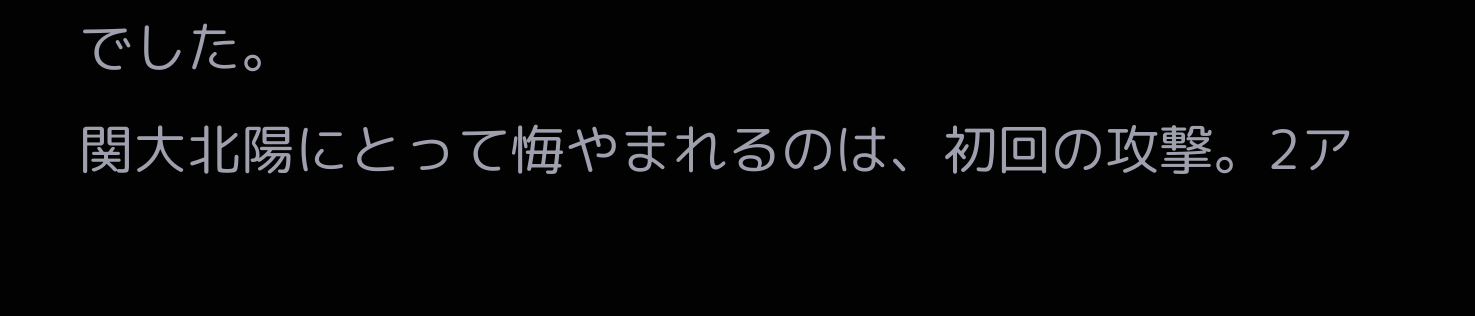でした。
関大北陽にとって悔やまれるのは、初回の攻撃。2ア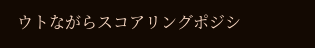ウトながらスコアリングポジシ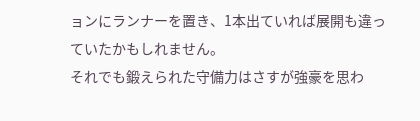ョンにランナーを置き、1本出ていれば展開も違っていたかもしれません。
それでも鍛えられた守備力はさすが強豪を思わ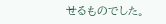せるものでした。